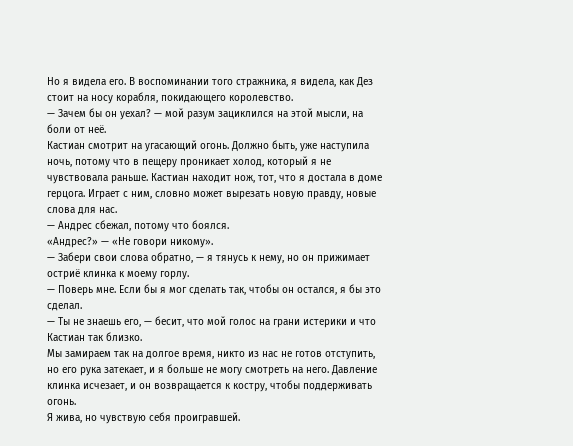Но я видела его. В воспоминании того стражника, я видела, как Дез стоит на носу корабля, покидающего королевство.
— Зачем бы он уехал? — мой разум зациклился на этой мысли, на боли от неё.
Кастиан смотрит на угасающий огонь. Должно быть, уже наступила ночь, потому что в пещеру проникает холод, который я не чувствовала раньше. Кастиан находит нож, тот, что я достала в доме герцога. Играет с ним, словно может вырезать новую правду, новые слова для нас.
— Андрес сбежал, потому что боялся.
«Андрес?» — «Не говори никому».
— Забери свои слова обратно, — я тянусь к нему, но он прижимает остриё клинка к моему горлу.
— Поверь мне. Если бы я мог сделать так, чтобы он остался, я бы это сделал.
— Ты не знаешь его, — бесит, что мой голос на грани истерики и что Кастиан так близко.
Мы замираем так на долгое время, никто из нас не готов отступить, но его рука затекает, и я больше не могу смотреть на него. Давление клинка исчезает, и он возвращается к костру, чтобы поддерживать огонь.
Я жива, но чувствую себя проигравшей.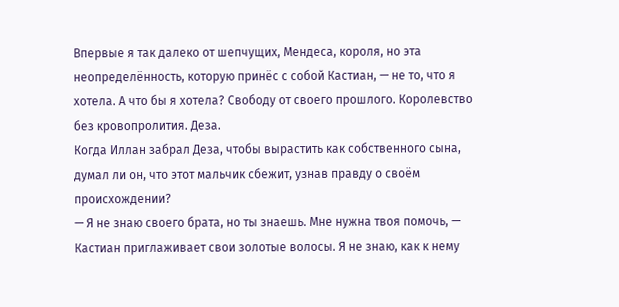Впервые я так далеко от шепчущих, Мендеса, короля, но эта неопределённость, которую принёс с собой Кастиан, — не то, что я хотела. А что бы я хотела? Свободу от своего прошлого. Королевство без кровопролития. Деза.
Когда Иллан забрал Деза, чтобы вырастить как собственного сына, думал ли он, что этот мальчик сбежит, узнав правду о своём происхождении?
— Я не знаю своего брата, но ты знаешь. Мне нужна твоя помочь, — Кастиан приглаживает свои золотые волосы. Я не знаю, как к нему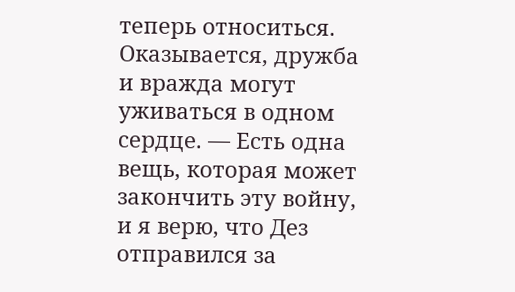теперь относиться. Оказывается, дружба и вражда могут уживаться в одном сердце. — Есть одна вещь, которая может закончить эту войну, и я верю, что Дез отправился за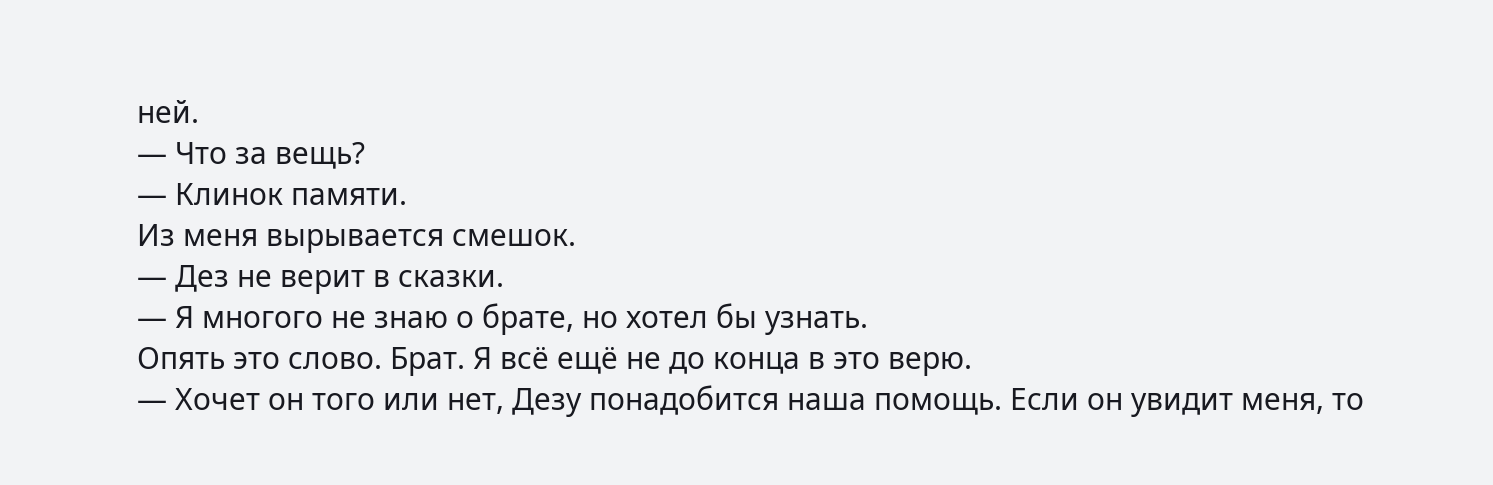ней.
— Что за вещь?
— Клинок памяти.
Из меня вырывается смешок.
— Дез не верит в сказки.
— Я многого не знаю о брате, но хотел бы узнать.
Опять это слово. Брат. Я всё ещё не до конца в это верю.
— Хочет он того или нет, Дезу понадобится наша помощь. Если он увидит меня, то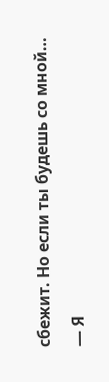сбежит. Но если ты будешь со мной…
— Я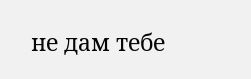не дам тебе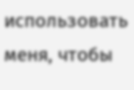использовать меня, чтобы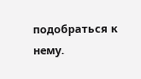подобраться к нему.